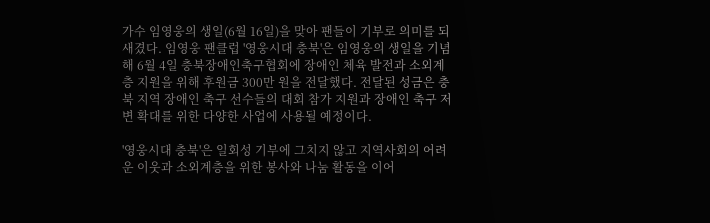가수 임영웅의 생일(6월 16일)을 맞아 팬들이 기부로 의미를 되새겼다. 임영웅 팬클럽 '영웅시대 충북'은 임영웅의 생일을 기념해 6월 4일 충북장애인축구협회에 장애인 체육 발전과 소외계층 지원을 위해 후원금 300만 원을 전달했다. 전달된 성금은 충북 지역 장애인 축구 선수들의 대회 참가 지원과 장애인 축구 저변 확대를 위한 다양한 사업에 사용될 예정이다.

'영웅시대 충북'은 일회성 기부에 그치지 않고 지역사회의 어려운 이웃과 소외계층을 위한 봉사와 나눔 활동을 이어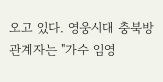오고 있다. 영웅시대 충북방 관계자는 "가수 임영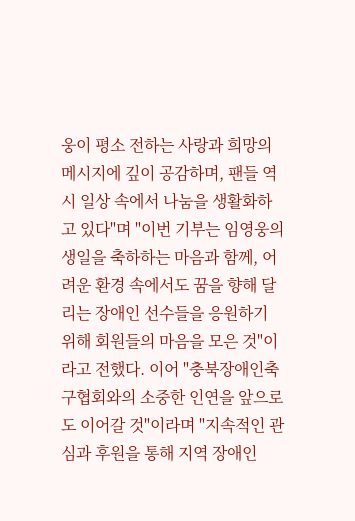웅이 평소 전하는 사랑과 희망의 메시지에 깊이 공감하며, 팬들 역시 일상 속에서 나눔을 생활화하고 있다"며 "이번 기부는 임영웅의 생일을 축하하는 마음과 함께, 어려운 환경 속에서도 꿈을 향해 달리는 장애인 선수들을 응원하기 위해 회원들의 마음을 모은 것"이라고 전했다. 이어 "충북장애인축구협회와의 소중한 인연을 앞으로도 이어갈 것"이라며 "지속적인 관심과 후원을 통해 지역 장애인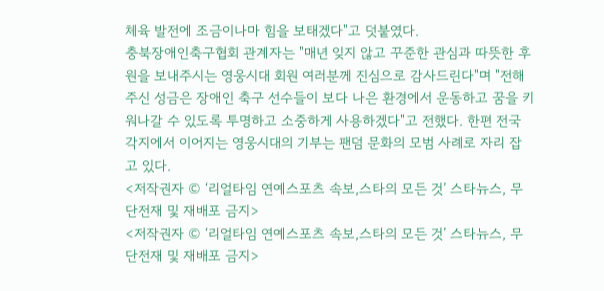체육 발전에 조금이나마 힘을 보태겠다"고 덧붙였다.
충북장애인축구협회 관계자는 "매년 잊지 않고 꾸준한 관심과 따뜻한 후원을 보내주시는 영웅시대 회원 여러분께 진심으로 감사드린다"며 "전해주신 성금은 장애인 축구 선수들이 보다 나은 환경에서 운동하고 꿈을 키워나갈 수 있도록 투명하고 소중하게 사용하겠다"고 전했다. 한편 전국 각지에서 이어지는 영웅시대의 기부는 팬덤 문화의 모범 사례로 자리 잡고 있다.
<저작권자 © ‘리얼타임 연예스포츠 속보,스타의 모든 것’ 스타뉴스, 무단전재 및 재배포 금지>
<저작권자 © ‘리얼타임 연예스포츠 속보,스타의 모든 것’ 스타뉴스, 무단전재 및 재배포 금지>